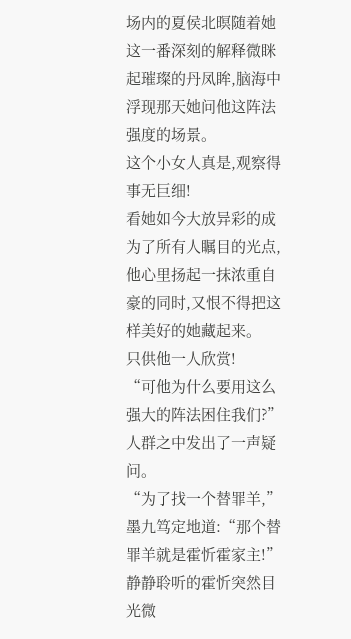场内的夏侯北暝随着她这一番深刻的解释微眯起璀璨的丹凤眸,脑海中浮现那天她问他这阵法强度的场景。
这个小女人真是,观察得事无巨细!
看她如今大放异彩的成为了所有人瞩目的光点,他心里扬起一抹浓重自豪的同时,又恨不得把这样美好的她藏起来。
只供他一人欣赏!
“可他为什么要用这么强大的阵法困住我们?”人群之中发出了一声疑问。
“为了找一个替罪羊,”墨九笃定地道:“那个替罪羊就是霍忻霍家主!”
静静聆听的霍忻突然目光微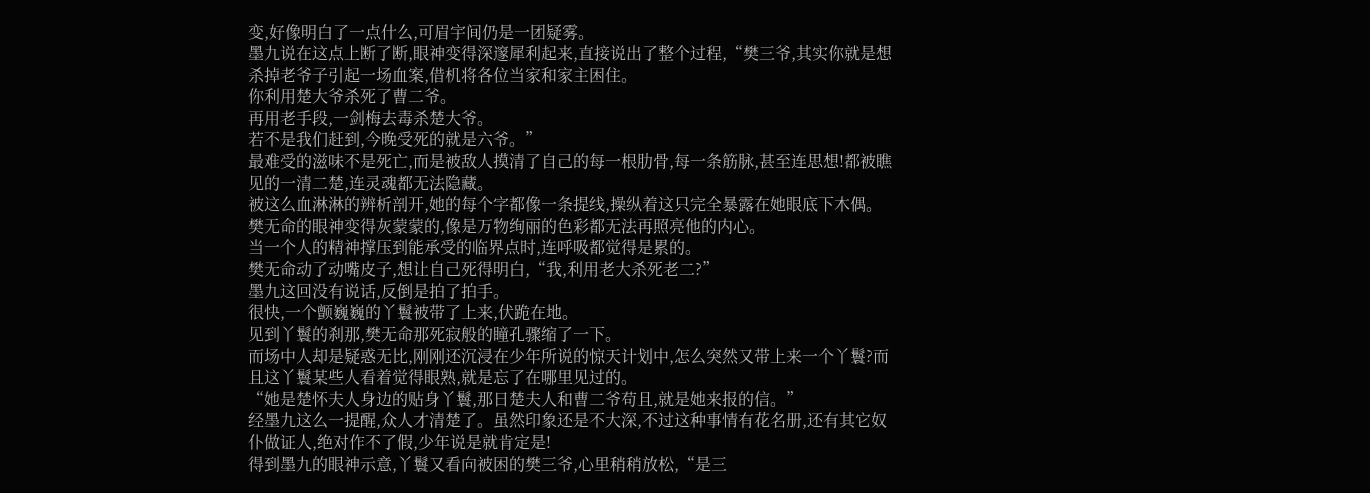变,好像明白了一点什么,可眉宇间仍是一团疑雾。
墨九说在这点上断了断,眼神变得深邃犀利起来,直接说出了整个过程,“樊三爷,其实你就是想杀掉老爷子引起一场血案,借机将各位当家和家主困住。
你利用楚大爷杀死了曹二爷。
再用老手段,一剑梅去毒杀楚大爷。
若不是我们赶到,今晚受死的就是六爷。”
最难受的滋味不是死亡,而是被敌人摸清了自己的每一根肋骨,每一条筋脉,甚至连思想!都被瞧见的一清二楚,连灵魂都无法隐藏。
被这么血淋淋的辨析剖开,她的每个字都像一条提线,操纵着这只完全暴露在她眼底下木偶。
樊无命的眼神变得灰蒙蒙的,像是万物绚丽的色彩都无法再照亮他的内心。
当一个人的精神撑压到能承受的临界点时,连呼吸都觉得是累的。
樊无命动了动嘴皮子,想让自己死得明白,“我,利用老大杀死老二?”
墨九这回没有说话,反倒是拍了拍手。
很快,一个颤巍巍的丫鬟被带了上来,伏跪在地。
见到丫鬟的刹那,樊无命那死寂般的瞳孔骤缩了一下。
而场中人却是疑惑无比,刚刚还沉浸在少年所说的惊天计划中,怎么突然又带上来一个丫鬟?而且这丫鬟某些人看着觉得眼熟,就是忘了在哪里见过的。
“她是楚怀夫人身边的贴身丫鬟,那日楚夫人和曹二爷苟且,就是她来报的信。”
经墨九这么一提醒,众人才清楚了。虽然印象还是不大深,不过这种事情有花名册,还有其它奴仆做证人,绝对作不了假,少年说是就肯定是!
得到墨九的眼神示意,丫鬟又看向被困的樊三爷,心里稍稍放松,“是三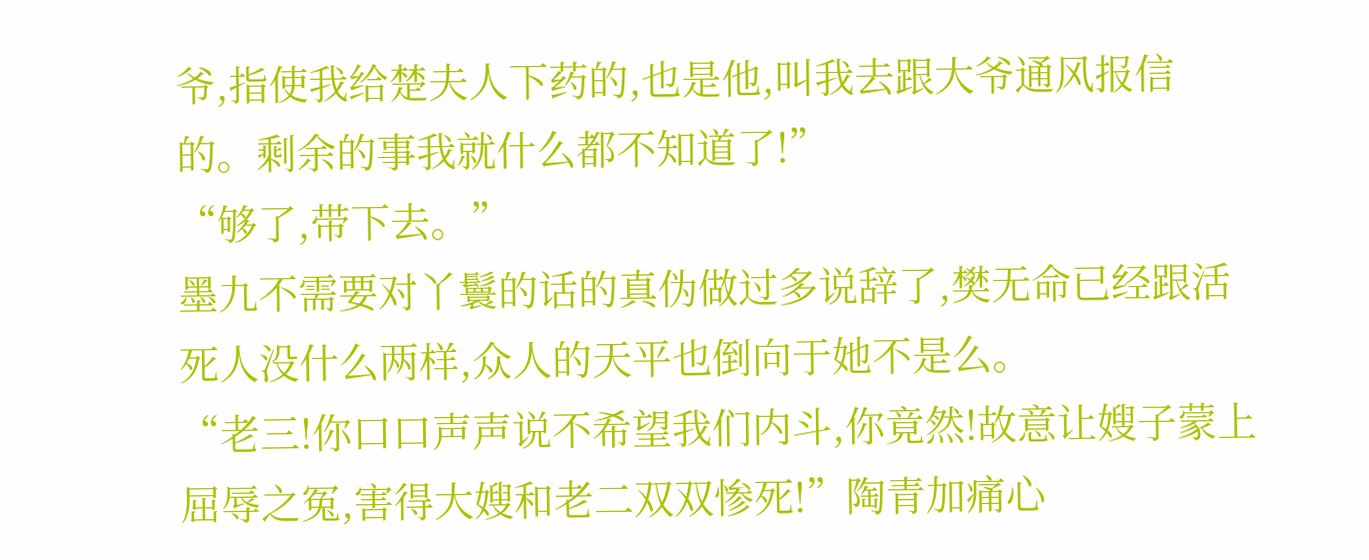爷,指使我给楚夫人下药的,也是他,叫我去跟大爷通风报信的。剩余的事我就什么都不知道了!”
“够了,带下去。”
墨九不需要对丫鬟的话的真伪做过多说辞了,樊无命已经跟活死人没什么两样,众人的天平也倒向于她不是么。
“老三!你口口声声说不希望我们内斗,你竟然!故意让嫂子蒙上屈辱之冤,害得大嫂和老二双双惨死!”陶青加痛心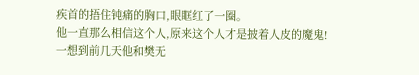疾首的捂住钝痛的胸口,眼眶红了一圈。
他一直那么相信这个人,原来这个人才是披着人皮的魔鬼!
一想到前几天他和樊无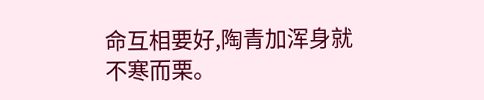命互相要好,陶青加浑身就不寒而栗。